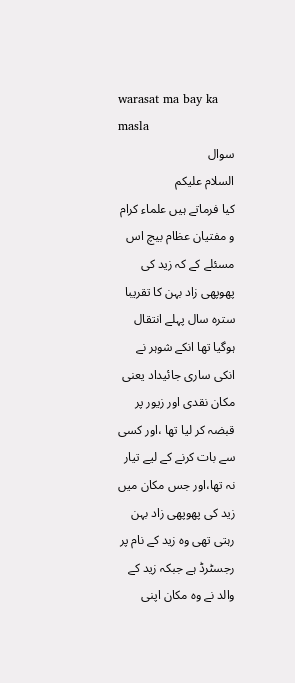warasat ma bay ka masla
سوال
السلام علیکم
کیا فرماتے ہیں علماء کرام و مفتیان عظام بیچ اس مسئلے کے کہ زید کی پھوپھی زاد بہن کا تقریبا سترہ سال پہلے انتقال ہوگیا تھا انکے شوہر نے انکی ساری جائیداد یعنی مکان نقدی اور زیور پر قبضہ کر لیا تھا ،اور کسی سے بات کرنے کے لیے تیار نہ تھا،اور جس مکان میں زید کی پھوپھی زاد بہن رہتی تھی وہ زید کے نام پر رجسٹرڈ ہے جبکہ زید کے والد نے وہ مکان اپنی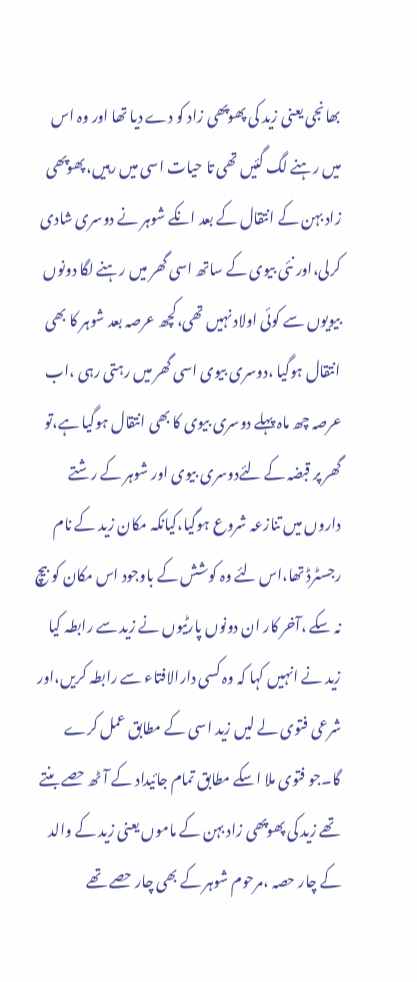بھانجی یعنی زید کی پھوپھی زاد کو دے دیا تھا اور وہ اس میں رہنے لگ گئیں تھی تا حیات اسی میں رہیں،پھوپھی زاد بہن کے انتقال کے بعد انکے شوہر نے دوسری شادی کرلی،اور نئی بیوی کے ساتھ اسی گھر میں رہنے لگا دونوں بیویوں سے کوئی اولاد نہیں تھی،کچھ عرصہ بعد شوہر کا بھی انتقال ہوگیا ،دوسری بیوی اسی گھر میں رہتی رہی ،اب عرصہ چھ ماہ پہلے دوسری بیوی کا بھی انتقال ہوگیا ہے،تو گھر پر قبضہ کے لئےدوسری بیوی اور شوہر کے رشتے داروں میں تنازعہ شروع ہوگیا،کیانکہ مکان زید کے نام رجسٹرڈ تھا،اس لئے وہ کوشش کے باوجود اس مکان کو بیچ نہ سکے ،آخر کار ان دونوں پارٹیوں نے زید سے رابطہ کیا زید نے انہیں کہا کہ وہ کسی دارالافتاء سے رابطہ کریں،اور شرعی فتوی لے لیں زید اسی کے مطابق عمل کرے گا۔جو فتوی ملا اسکے مطابق تمام جائیداد کے آٹھ حصے بنتے تھے زید کی پھوپھی زاد بہن کے ماموں یعنی زید کے والد کے چار حصہ ،مرحوم شوہر کے بھی چار حصے تھے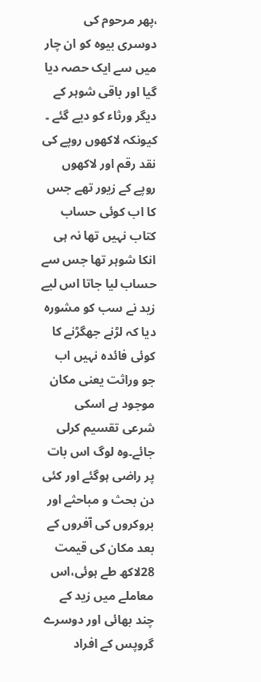،پھر مرحوم کی دوسری بیوہ کو ان چار میں سے ایک حصہ دیا گیا اور باقی شوہر کے دیگر ورثاء کو دیے گئے ۔ کیونکہ لاکھوں روپے کی نقد رقم اور لاکھوں روپے کے زیور تھے جس کا اب کوئی حساب کتاب نہیں تھا نہ ہی انکا شوہر تھا جس سے حساب لیا جاتا اس لیے زید نے سب کو مشورہ دیا کہ لڑنے جھگڑنے کا کوئی فائدہ نہیں اب جو وراثت یعنی مکان موجود ہے اسکی شرعی تقسیم کرلی جائے۔وہ لوگ اس بات پر راضی ہوگئے اور کئی دن بحث و مباحثے اور بروکروں کی آفروں کے بعد مکان کی قیمت 28لاکھ طے ہوئی،اس معاملے میں زید کے چند بھائی اور دوسرے گروپس کے افراد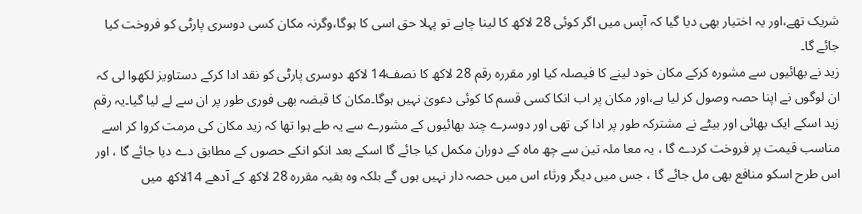شریک تھے،اور یہ اختیار بھی دیا گیا کہ آپس میں اگر کوئی 28 لاکھ کا لینا چاہے تو پہلا حق اسی کا ہوگا،وگرنہ مکان کسی دوسری پارٹی کو فروخت کیا جائے گا۔
زید نے بھائیوں سے مشورہ کرکے مکان خود لینے کا فیصلہ کیا اور مقررہ رقم 28 لاکھ کا نصف14 لاکھ دوسری پارٹی کو نقد ادا کرکے دستاویز لکھوا لی کہ ان لوگوں نے اپنا حصہ وصول کر لیا ہے،اور مکان پر اب انکا کسی قسم کا کوئی دعویٰ نہیں ہوگا۔مکان کا قبضہ بھی فوری طور پر ان سے لے لیا گیا۔یہ رقم زید اسکے ایک بھائی اور بیٹے نے مشترکہ طور پر ادا کی تھی اور دوسرے چند بھائیوں کے مشورے سے یہ طے ہوا تھا کہ زید مکان کی مرمت کروا کر اسے مناسب قیمت پر فروخت کردے گا ، یہ معا ملہ تین سے چھ ماہ کے دوران مکمل کیا جائے گا اسکے بعد انکو انکے حصوں کے مطابق دے دیا جائے گا ، اور اس طرح اسکو منافع بھی مل جائے گا ، جس میں دیگر ورثاء اس میں حصہ دار نہیں ہوں گے بلکہ وہ بقیہ مقررہ 28 لاکھ کے آدھے 14لاکھ میں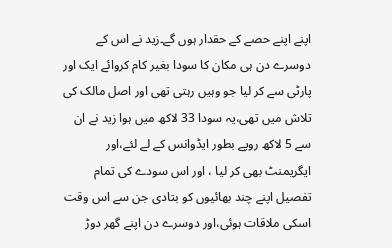اپنے اپنے حصے کے حقدار ہوں گے۔زید نے اس کے دوسرے دن ہی مکان کا سودا بغیر کام کروائے ایک اور پارٹی سے کر لیا جو وہیں رہتی تھی اور اصل مالک کی تلاش میں تھی،یہ سودا 33 لاکھ میں ہوا زید نے ان سے 5 لاکھ روپے بطور ایڈوانس کے لے لئے،اور ایگریمنٹ بھی کر لیا ، اور اس سودے کی تمام تفصیل اپنے چند بھائیوں کو بتادی جن سے اس وقت اسکی ملاقات ہوئی،اور دوسرے دن اپنے گھر دوڑ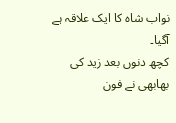نواب شاہ کا ایک علاقہ ہے آگیا۔
کچھ دنوں بعد زید کی بھابھی نے فون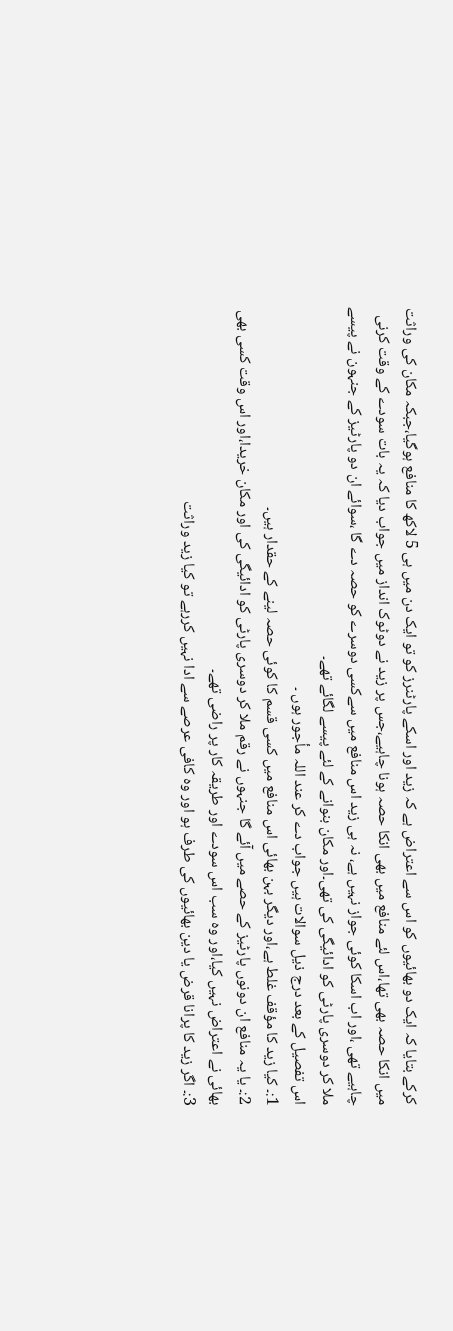کرکے بتایا کہ ایک دو بھائیوں کو اس سے اعتراض ہے کہ زید اور اسکے پارٹنرز کو تو ایک دن میں ہی 5 لاکھ کا منافع ہوگیا،جبکہ مکان کی وراثت میں انکا حصہ بھی تھا،اس لئے منافع میں بھی انکا حصہ ہونا چاہیے،جس پر زید نے دوٹوک انداز میں جواب دیا کہ یہ بات سودے کے وقت کرنی چاہیے تھی ،اور اب اسکا کوئی جواز نہیں ہے، نہ ہی زید اس منافع میں سےکسی دوسرے کو حصہ دے گا ،سوائے ان دو پارٹیز کے جنہون نے پیسے ملا کر دوسری پارٹی کو ادائیگی کی تھی۔اور مکان بنوانے کے لئے پیسے لگائے تھے۔
اس تفصیل کے بعد درج ذیل سوالات ہیں جواب دے کر عند اللہ مأجور ہوں ۔
1:۔ کیا زید کا مؤقف غلط ہے،اور دیگر بہن بھائی اس منافع میں کسی قسم کا کوئی حصہ لینے کے حقدار ہیں۔
2:۔ یا یہ منافع ان دونوں پارٹیز کے حصے میں آئے گا جنہوں نے رقم ملا کر دوسری پارٹی کو ادائیگی کی اور مکان خریدا،اور اس وقت کسی بھی بھائی نے اعتراض نہیں کیا،اور وہ سب اس سودے اور طریقہ کار پر راضی تھے۔
3:۔ اگر زید کا پرانا قرض یا دین بھائیوں کی طرف ہو اور وہ کافی عرصے سے ادا نہیں کررہے تو کیا زید وراثت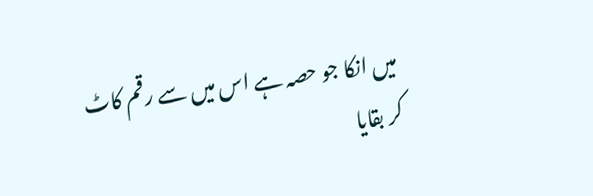میں انکا جو حصہ ہے اس میں سے رقم کاٹ کر بقایا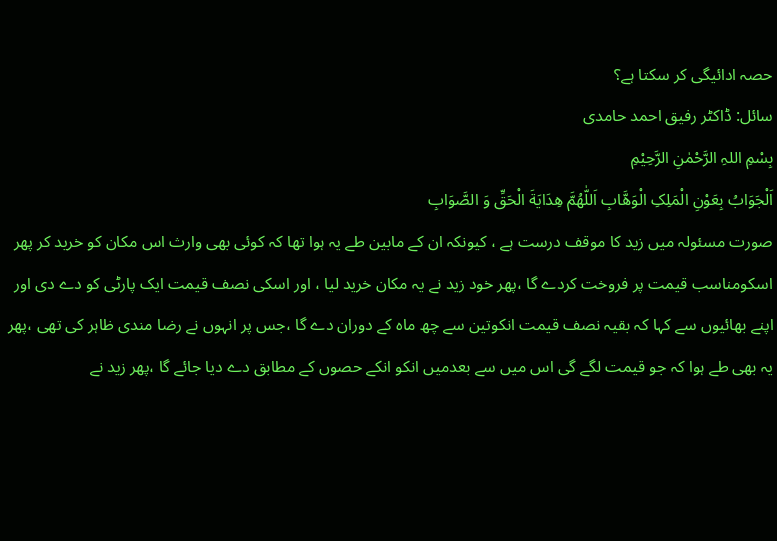حصہ ادائیگی کر سکتا ہے؟
سائل: ڈاکٹر رفیق احمد حامدی
بِسْمِ اللہِ الرَّحْمٰنِ الرَّحِيْمِ
اَلْجَوَابُ بِعَوْنِ الْمَلِکِ الْوَھَّابِ اَللّٰھُمَّ ھِدَايَةَ الْحَقِّ وَ الصَّوَابِ
صورت مسئولہ میں زید کا موقف درست ہے ، کیونکہ ان کے مابین طے یہ ہوا تھا کہ کوئی بھی وارث اس مکان کو خرید کر پھر اسکومناسب قیمت پر فروخت کردے گا ،پھر خود زید نے یہ مکان خرید لیا ، اور اسکی نصف قیمت ایک پارٹی کو دے دی اور اپنے بھائیوں سے کہا کہ بقیہ نصف قیمت انکوتین سے چھ ماہ کے دوران دے گا ،جس پر انہوں نے رضا مندی ظاہر کی تھی ،پھر یہ بھی طے ہوا کہ جو قیمت لگے گی اس میں سے بعدمیں انکو انکے حصوں کے مطابق دے دیا جائے گا ،پھر زید نے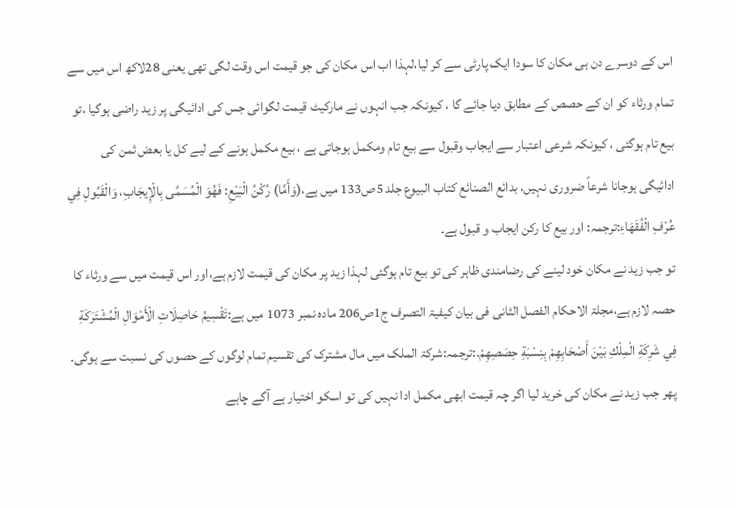اس کے دوسرے دن ہی مکان کا سودا ایک پارٹی سے کر لیا،لہذا اب اس مکان کی جو قیمت اس وقت لگی تھی یعنی 28لاکھ اس میں سے تمام ورثاء کو ان کے حصص کے مطابق دیا جائے گا ، کیونکہ جب انہوں نے مارکیٹ قیمت لگوائی جس کی ادائیگی پر زید راضی ہوگیا ،تو بیع تام ہوگئی ، کیونکہ شرعی اعتبار سے ایجاب وقبول سے بیع تام ومکمل ہوجاتی ہے ، بیع مکمل ہونے کے لیے کل یا بعض ثمن کی ادائیگی ہوجانا شرعاً ضروری نہیں، بدائع الصنائع کتاب البیوع جلد 5ص133 میں ہے،(وَأَمَّا) رُكْنُ الْبَيْعِ: فَهُوَ الْمُسَمَّى بِالْإِيجَابِ، وَالْقَبُولِ فِي عُرْفِ الْفُقَهَاءِ:ترجمہ: اور بیع کا رکن ایجاب و قبول ہے۔
تو جب زید نے مکان خود لینے کی رضامندی ظاہر کی تو بیع تام ہوگئی لہذا زید پر مکان کی قیمت لازم ہے،اور اس قیمت میں سے ورثاء کا حصہ لازم ہے،مجلۃ الاحکام الفصل الثانی فی بیان کیفیۃ التصرف ج1ص206 مادہ نمبر 1073 میں ہے:تَقْسِيمُ حَاصِلَاتِ الْأَمْوَالِ الْمُشْتَرَكَةِ فِي شَرِكَةِ الْمِلْكِ بَيْنَ أَصْحَابِهِمْ بِنِسْبَةِ حِصَصِهِمْ.:ترجمہ:شرکۃ الملک میں مال مشترک کی تقسیم تمام لوگوں کے حصوں کی نسبت سے ہوگی۔
پھر جب زید نے مکان کی خرید لیا اگر چہ قیمت ابھی مکمل ادا نہیں کی تو اسکو اختیار ہے آگے چاہے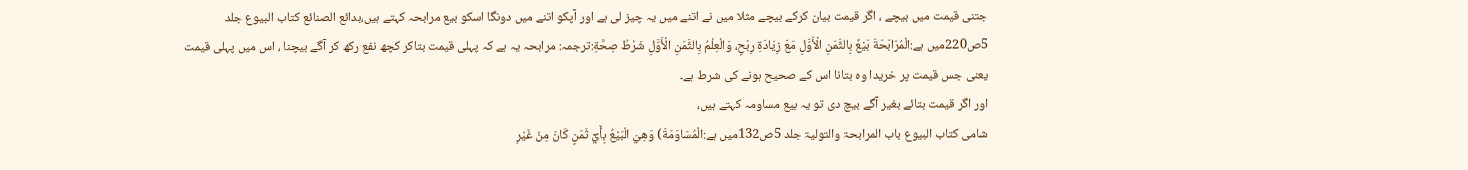جتنی قیمت میں بیچے ، اگر قیمت بیان کرکے بیچے مثلا میں نے اتنے میں یہ چیز لی ہے اور آپکو اتنے میں دونگا اسکو بیع مرابحہ کہتے ہیں،بدائع الصنائع کتاب البیوع جلد 5ص220میں ہے:الْمُرَابَحَةَ بَيْعٌ بِالثَّمَنِ الْأَوَّلِ مَعَ زِيَادَةِ رِبْحٍ، وَالْعِلْمُ بِالثَّمَنِ الْأَوَّلِ شَرْطُ صِحَّةِ:ترجمہ: مرابحہ یہ ہے کہ پہلی قیمت بتاکر کچھ نفع رکھ کر آگے بیچنا ، اس میں پہلی قیمت یعنی جس قیمت پر خریدا وہ بتانا اس کے صحیح ہونے کی شرط ہے۔
اور اگر قیمت بتائے بغیر آگے بیچ دی تو یہ بیع مساومہ کہتے ہیں،
شامی کتاب البیوع باب المرابحۃ والتولیۃ جلد 5ص132میں ہے:الْمُسَاوَمَةَ) وَهِيَ الْبَيْعُ بِأَيِّ ثَمَنٍ كَانَ مِنْ غَيْرِ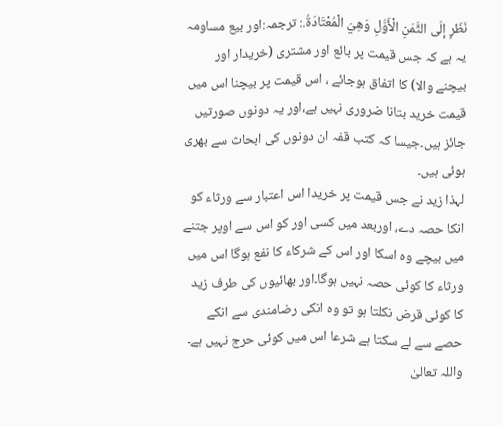نَظَرٍ إلَى الثَّمَنِ الْأَوَّلِ وَهِيَ الْمُعْتَادَةُ.: ترجمہ:اور بیع مساومہ یہ ہے کہ جس قیمت پر بائع اور مشتری (خریدار اور بیچنے والا) کا اتفاق ہوجائے ، اس قیمت پر بیچنا اس میں قیمت خرید بتانا ضروری نہیں ہے،اور یہ دونوں صورتیں جائز ہیں۔جیسا کہ کتب قفہ ان دونوں کی ابحاث سے بھری ہوئی ہیں۔
لہذا زید نے جس قیمت پر خریدا اس اعتبار سے ورثاء کو انکا حصہ دے، اوربعد میں کسی اور کو اس سے اوپر جتنے میں بیچے وہ اسکا اور اس کے شرکاء کا نفع ہوگا اس میں ورثاء کا کوئی حصہ نہیں ہوگا۔اور بھائیوں کی طرف زید کا کوئی قرض نکلتا ہو تو وہ انکی رضامندی سے انکے حصے سے لے سکتا ہے شرعا اس میں کوئی حرج نہیں ہے۔
واللہ تعالیٰ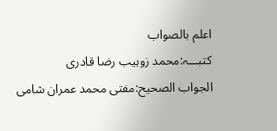اعلم بالصواب
کتبـــہ:محمد زوہیب رضا قادری
الجواب الصحیح:مفتی محمد عمران شامی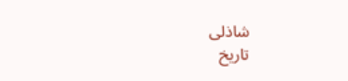شاذلی
تاريخ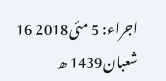اجراء: 5 مئی2018 16 شعبان1439 ھ